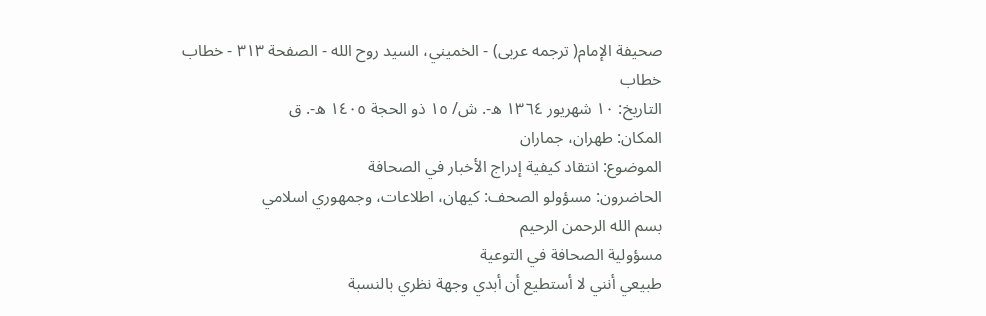صحيفة الإمام( ترجمه عربى) - الخميني، السيد روح الله - الصفحة ٣١٣ - خطاب
خطاب
التاريخ: ١٠ شهريور ١٣٦٤ ه-. ش/ ١٥ ذو الحجة ١٤٠٥ ه-. ق
المكان: طهران، جماران
الموضوع: انتقاد كيفية إدراج الأخبار في الصحافة
الحاضرون: مسؤولو الصحف: كيهان، اطلاعات، وجمهوري اسلامي
بسم الله الرحمن الرحيم
مسؤولية الصحافة في التوعية
طبيعي أنني لا أستطيع أن أبدي وجهة نظري بالنسبة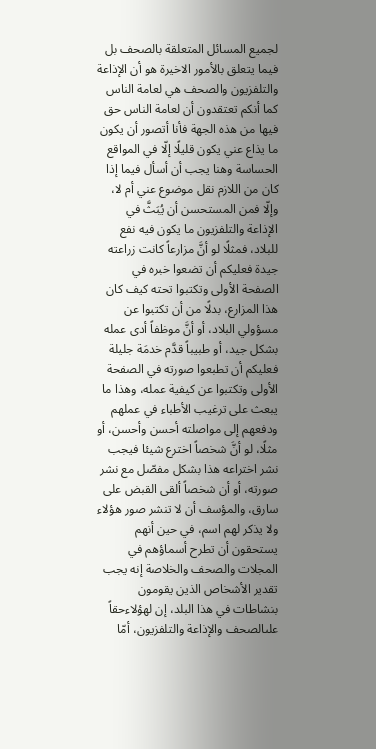لجميع المسائل المتعلقة بالصحف بل فيما يتعلق بالأمور الاخيرة هو أن الإذاعة والتلفزيون والصحف هي لعامة الناس كما أنكم تعتقدون أن لعامة الناس حق فيها من هذه الجهة فأنا أتصور أن يكون ما يذاع عني يكون قليلًا إلّا في المواقع الحساسة وهنا يجب أن أسأل فيما إذا كان من اللازم نقل موضوع عني أم لا، وإلّا فمن المستحسن أن يُبَثَّ في الإذاعة والتلفزيون ما يكون فيه نفع للبلاد، فمثلًا لو أنَّ مزارعاً كانت زراعته جيدة فعليكم أن تضعوا خبره في الصفحة الأولى وتكتبوا تحته كيف كان هذا المزارع، بدلًا من أن تكتبوا عن مسؤولي البلاد، أو أنَّ موظفاً أدى عمله بشكل جيد، أو طبيباً قدَّم خدمَة جليلة فعليكم أن تطبعوا صورته في الصفحة الأولى وتكتبوا عن كيفية عمله، وهذا ما يبعث على ترغيب الأطباء في عملهم ودفعهم إلى مواصلته أحسن وأحسن، أو مثلًا، لو أنَّ شخصاً اخترع شيئا فيجب نشر اختراعه هذا بشكل مفصّل مع نشر صورته، أو أن شخصاً ألقى القبض على سارق، والمؤسف أن لا تنشر صور هؤلاء ولا يذكر لهم اسم، في حين أنهم يستحقون أن تطرح أسماؤهم في المجلات والصحف والخلاصة إنه يجب تقدير الأشخاص الذين يقومون بنشاطات في هذا البلد، إن لهؤلاءحقاً علىالصحف والإذاعة والتلفزيون، أمّا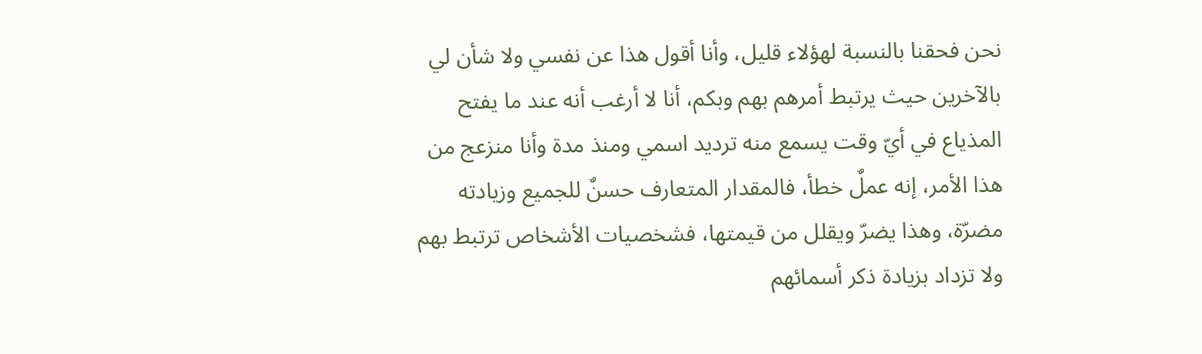نحن فحقنا بالنسبة لهؤلاء قليل، وأنا أقول هذا عن نفسي ولا شأن لي بالآخرين حيث يرتبط أمرهم بهم وبكم، أنا لا أرغب أنه عند ما يفتح المذياع في أيّ وقت يسمع منه ترديد اسمي ومنذ مدة وأنا منزعج من هذا الأمر، إنه عملٌ خطأ، فالمقدار المتعارف حسنٌ للجميع وزيادته مضرّة، وهذا يضرّ ويقلل من قيمتها، فشخصيات الأشخاص ترتبط بهم ولا تزداد بزيادة ذكر أسمائهم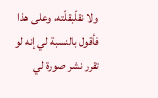ولا نقلّبقلّته، وعلى هذا فأقول بالنسبة لي إنه لو تقرر نشر صورة لي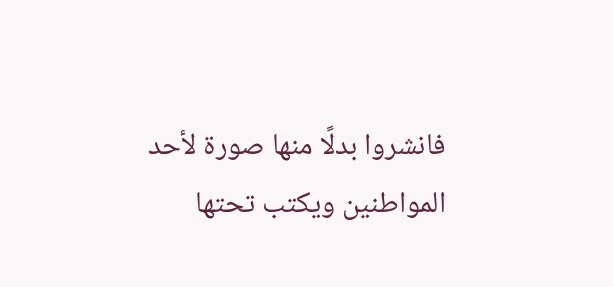فانشروا بدلًا منها صورة لأحد المواطنين ويكتب تحتها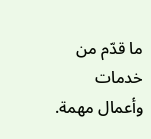ما قدّم من خدمات وأعمال مهمة.